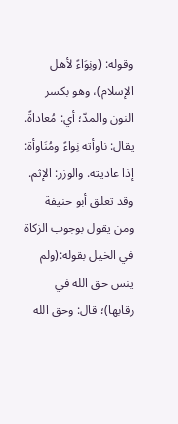وقوله: (ونِوَاءً لأهل الإسلام)، وهو بكسر النون والمدّ؛ أي: مُعاداةً. يقال: ناوأته نِواءً ومُنَاوأة: إذا عاديته. والوزر: الإثم.
وقد تعلق أبو حنيفة ومن يقول بوجوب الزكاة في الخيل بقوله:(ولم ينس حق الله في رقابها)؛ قال: وحق الله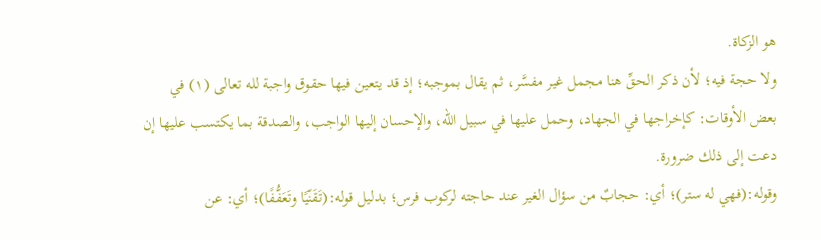هو الزكاة.
ولا حجة فيه؛ لأن ذكر الحقِّ هنا مجمل غير مفسَّر، ثم يقال بموجبه؛ إذ قد يتعين فيها حقوق واجبة لله تعالى (١) في بعض الأوقات: كإخراجها في الجهاد، وحمل عليها في سبيل الله، والإحسان إليها الواجب، والصدقة بما يكتسب عليها إن دعت إلى ذلك ضرورة.
وقوله:(فهي له ستر)؛ أي: حجابٌ من سؤال الغير عند حاجته لركوب فرس؛ بدليل قوله:(تَقَنّيًا وتَعَفُّفًا)؛ أي: عن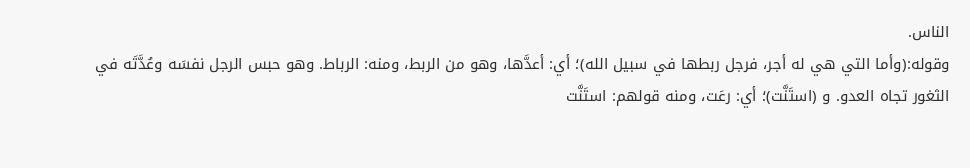الناس.
وقوله:(وأما التي هي له أجر، فرجل ربطها في سبيل الله)؛ أي: أعدَّها، وهو من الربط، ومنه: الرباط. وهو حبس الرجل نفسَه وعُدَّتَه في الثغور تجاه العدو. و (استَنَّت)؛ أي: رعَت، ومنه قولهم: استَنَّت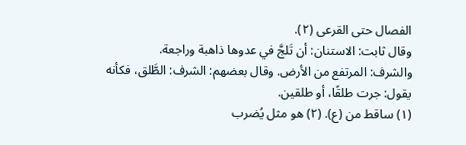الفصال حتى القرعى (٢).
وقال ثابت: الاستنان: أن تَلجَّ في عدوها ذاهبة وراجعة.
والشرف: المرتفع من الأرض. وقال بعضهم: الشرف: الطَّلق، فكأنه يقول: جرت طلقًا، أو طلقين.
(١) ساقط من (ع). (٢) هو مثل يُضرب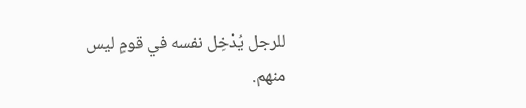للرجل يُدْخِل نفسه في قومٍ ليس منهم.